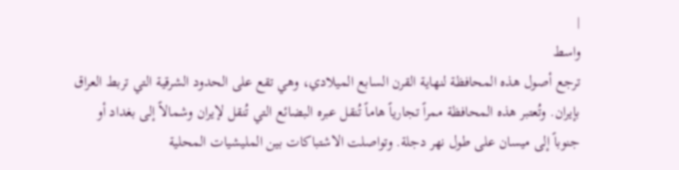|
واسط
ترجع أصول هذه المحافظة لنهاية القرن السابع الميلادي، وهي تقع على الحدود الشرقية التي تربط العراق بإيران. وتُعتبر هذه المحافظة ممراً تجارياً هاماً تُنقل عبره البضائع التي تُنقل لإيران وشمالاً إلى بغداد أو جنوباً إلى ميسان على طول نهر دجلة. وتواصلت الاشتباكات بين المليشيات المحلية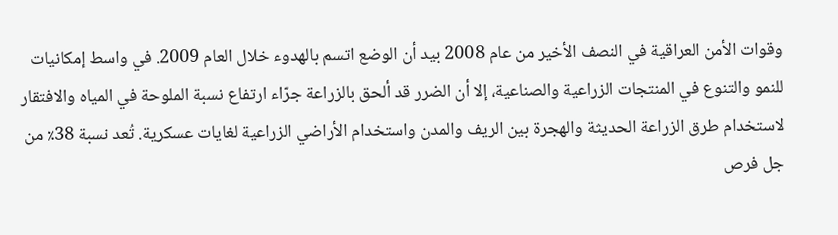وقوات الأمن العراقية في النصف الأخير من عام 2008 بيد أن الوضع اتسم بالهدوء خلال العام 2009. في واسط إمكانيات للنمو والتنوع في المنتجات الزراعية والصناعية، إلا أن الضرر قد ألحق بالزراعة جرّاء ارتفاع نسبة الملوحة في المياه والافتقار لاستخدام طرق الزراعة الحديثة والهجرة بين الريف والمدن واستخدام الأراضي الزراعية لغايات عسكرية. تُعد نسبة 38٪ من جل فرص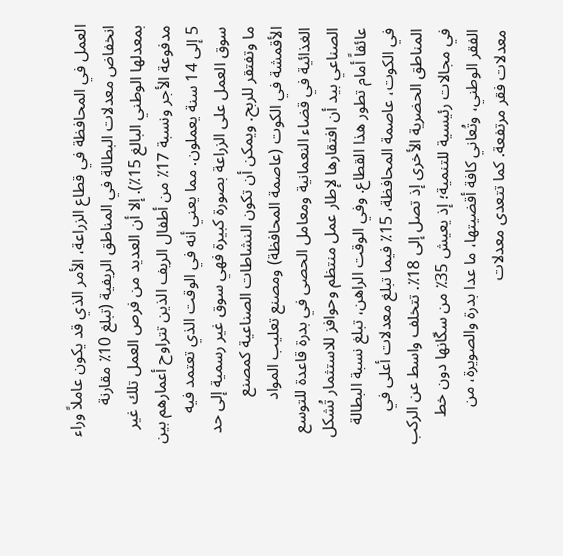العمل في المحافظة في قطاع الزراعة، الأمر الذي قد يكون عاملاً وراء انخفاض معدلات البطالة في المناطق الريفية (تبلغ 10٪ مقارنة بمعدلها الوطني البالغ 15٪). إلا أن العديد من فرص العمل تلك غير مدفوعة الأجر ونسبة 17٪ من أطفال الريف الذين تتراوح أعمارهم بين 5 إلى 14 سنة يعملون. مما يعني أنه في الوقت الذي تعتمد فيه سوق العمل على الزراعة بصورة كبيرة فهي سوق غير رسمية إلى حد ما وتفتقر للربح. ويمكن أن تكون النشاطات الصناعية كمصنع الأقمشة في الكوت (عاصمة المحافظة) ومصنع تعليب المواد الغذائية في قضاء النعمانية ومعامل الحصى في بدرة قاعدة للتوسع الصناعي بيد أن افتقارها لإطار عمل منتظم وحوافز للاستثمار تُشكل عائقاً أمام تطور هذا القطاع. وفي الوقت الراهن، تبلغ نسبة البطالة في الكوت، عاصمة المحافظة، 15٪ فيما تبلغ معدلات أعلى في المناطق الحضرية الأخرى إذ تصل إلى 18٪. تتخلف واسط عن الركب في مجالات رئيسية للتنمية؛ إذ يعيش 35٪ من سكّانها دون خط الفقر الوطني، وتُعاني كافة أقضيتها، ما عدا بدرة والصويرة، من معدلات فقر مرتفعة. كما تتعدى معدلات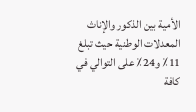الأمية بين الذكور والإناث المعدلات الوطنية حيث تبلغ 11٪ و24٪ على التوالي في كافة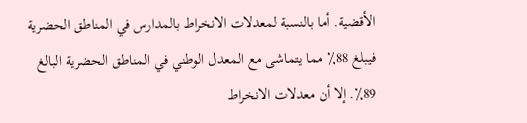الأقضية. أما بالنسبة لمعدلات الانخراط بالمدارس في المناطق الحضرية فيبلغ 88٪ مما يتماشى مع المعدل الوطني في المناطق الحضرية البالغ 89٪. إلا أن معدلات الانخراط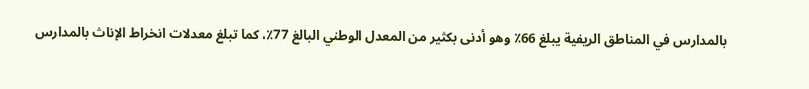بالمدارس في المناطق الريفية يبلغ 66٪ وهو أدنى بكثير من المعدل الوطني البالغ 77٪، كما تبلغ معدلات انخراط الإناث بالمدارس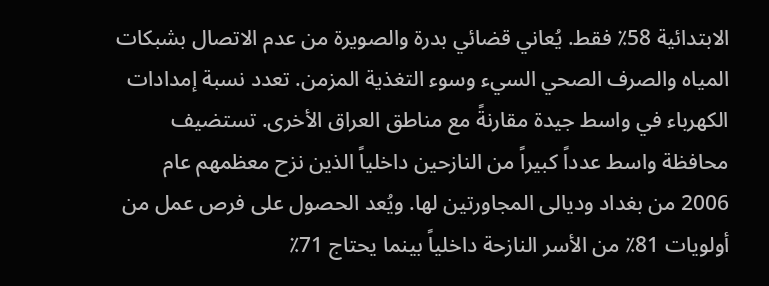الابتدائية 58٪ فقط. يُعاني قضائي بدرة والصويرة من عدم الاتصال بشبكات المياه والصرف الصحي السيء وسوء التغذية المزمن. تعدد نسبة إمدادات الكهرباء في واسط جيدة مقارنةً مع مناطق العراق الأخرى. تستضيف محافظة واسط عدداً كبيراً من النازحين داخلياً الذين نزح معظمهم عام 2006 من بغداد وديالى المجاورتين لها. ويُعد الحصول على فرص عمل من أولويات 81٪ من الأسر النازحة داخلياً بينما يحتاج 71٪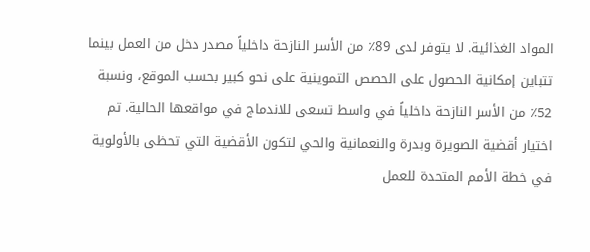المواد الغذائية. لا يتوفر لدى 89٪ من الأسر النازحة داخلياً مصدر دخل من العمل بينما تتباين إمكانية الحصول على الحصص التموينية على نحو كبير بحسب الموقع، ونسبة 52٪ من الأسر النازحة داخلياً في واسط تسعى للاندماج في مواقعها الحالية. تم اختيار أقضية الصويرة وبدرة والنعمانية والحي لتكون الأقضية التي تحظى بالأولوية في خطة الأمم المتحدة للعمل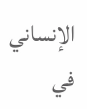الإنساني في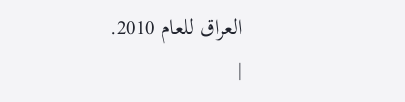العراق للعام 2010.
|